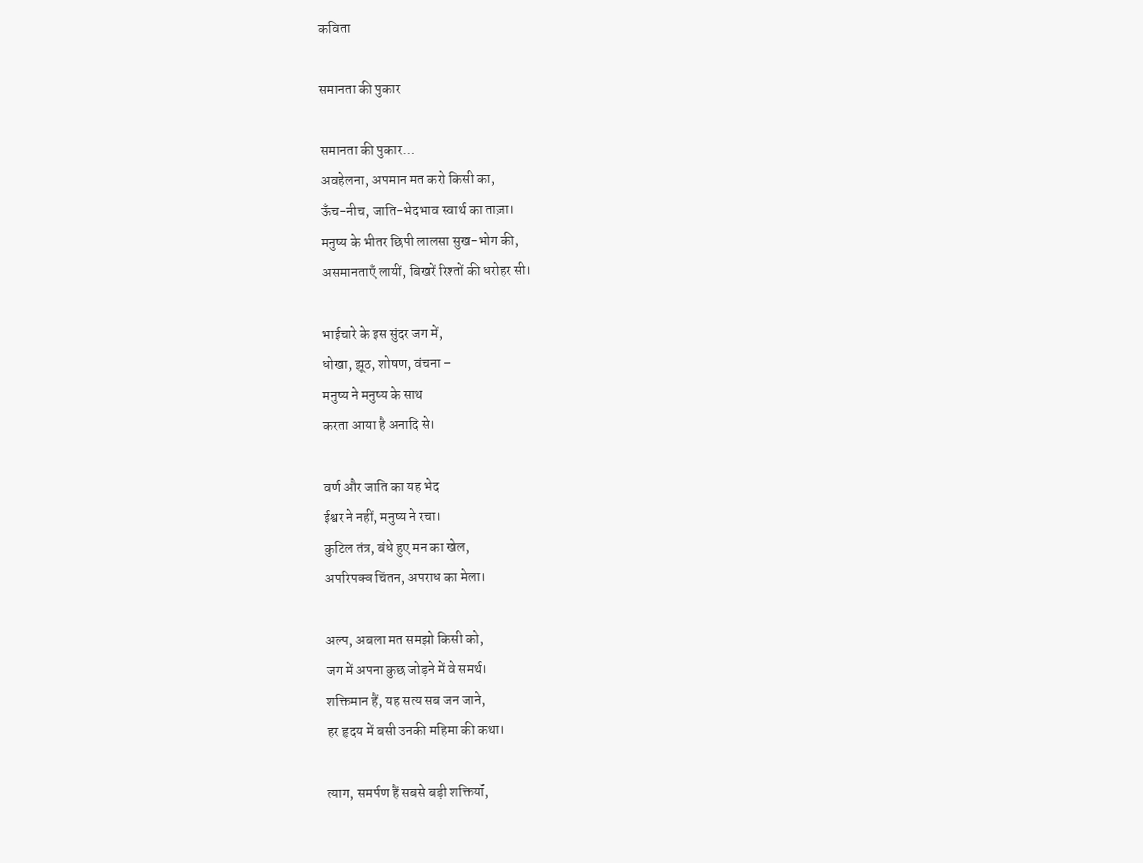कविता

समानता की पुकार

समानता की पुकार…
अवहेलना, अपमान मत करो किसी का,
ऊॅंच-नीच, जाति-भेदभाव स्वार्थ का ताज़ा।
मनुष्य के भीतर छिपी लालसा सुख-भोग की,
असमानताऍं लायीं, बिखरें रिश्तों की धरोहर सी।

भाईचारे के इस सुंदर जग में,
धोखा, झूठ, शोषण, वंचना –
मनुष्य ने मनुष्य के साथ
करता आया है अनादि से।

वर्ण और जाति का यह भेद
ईश्वर ने नहीं, मनुष्य ने रचा।
कुटिल तंत्र, बंधे हुए मन का खेल,
अपरिपक्व चिंतन, अपराध का मेला।

अल्प, अबला मत समझो किसी को,
जग में अपना कुछ जोड़ने में वे समर्थ।
शक्तिमान हैं, यह सत्य सब जन जाने,
हर हृदय में बसी उनकी महिमा की कथा।

त्याग, समर्पण हैं सबसे बड़ी शक्तियॉं,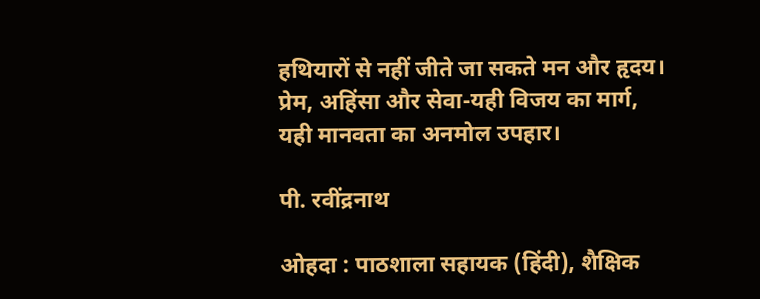हथियारों से नहीं जीते जा सकते मन और हृदय।
प्रेम, अहिंसा और सेवा-यही विजय का मार्ग,
यही मानवता का अनमोल उपहार।

पी. रवींद्रनाथ

ओहदा : पाठशाला सहायक (हिंदी), शैक्षिक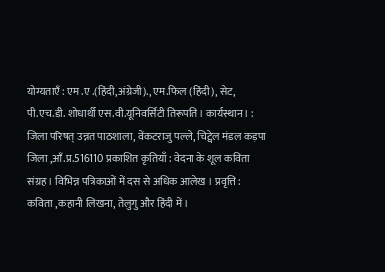योग्यताएँ : एम .ए .(हिंदी,अंग्रेजी)., एम.फिल (हिंदी), सेट, पी.एच.डी. शोधार्थी एस.वी.यूनिवर्सिटी तिरूपति। कार्यस्थान। : जिला परिषत् उन्नत पाठशाला, वेंकटराजु पल्ले, चिट्वेल मंडल कड़पा जिला ,आँ.प्र.516110 प्रकाशित कृतियाँ : वेदना के शूल कविता संग्रह। विभिन्न पत्रिकाओं में दस से अधिक आलेख । प्रवृत्ति : कविता ,कहानी लिखना, तेलुगु और हिंदी में ।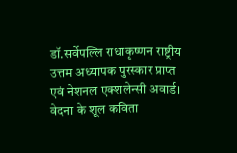डॉ.सर्वेपल्लि राधाकृष्णन राष्ट्रीय उत्तम अध्यापक पुरस्कार प्राप्त एवं नेशनल एक्शलेन्सी अवार्ड। वेदना के शूल कविता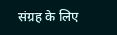संग्रह के लिए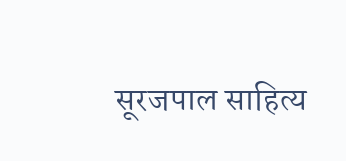सूरजपाल साहित्य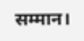सम्मान।